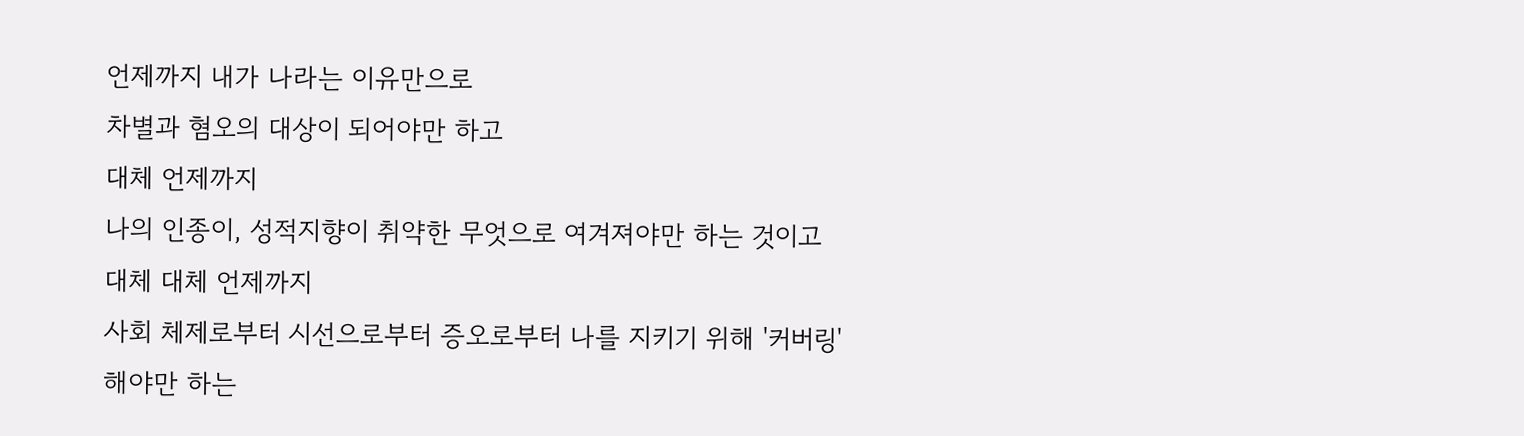언제까지 내가 나라는 이유만으로
차별과 혐오의 대상이 되어야만 하고
대체 언제까지
나의 인종이, 성적지향이 취약한 무엇으로 여겨져야만 하는 것이고
대체 대체 언제까지
사회 체제로부터 시선으로부터 증오로부터 나를 지키기 위해 '커버링'해야만 하는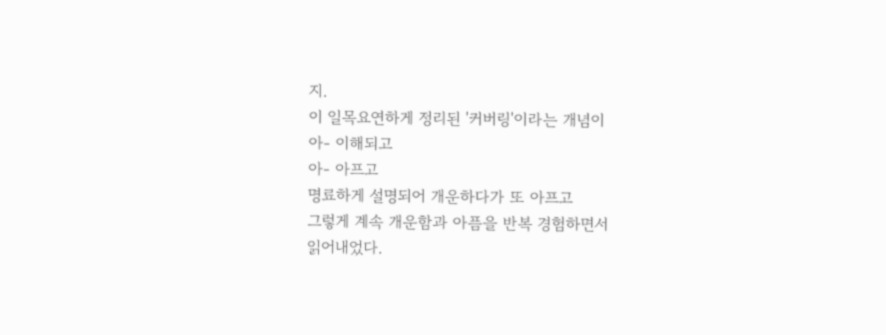지.
이 일목요연하게 정리된 '커버링'이라는 개념이
아- 이해되고
아- 아프고
명료하게 설명되어 개운하다가 또 아프고
그렇게 계속 개운함과 아픔을 반복 경험하면서
읽어내었다.